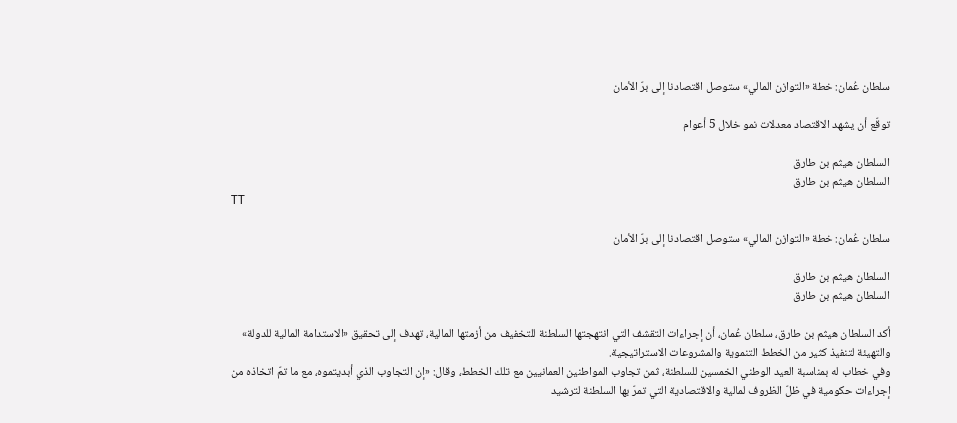سلطان عُمان: خطة «التوازن المالي» ستوصل اقتصادنا إلى برّ الأمان

توقّع أن يشهد الاقتصاد معدلات نمو خلال 5 أعوام

السلطان هيثم بن طارق
السلطان هيثم بن طارق
TT

سلطان عُمان: خطة «التوازن المالي» ستوصل اقتصادنا إلى برّ الأمان

السلطان هيثم بن طارق
السلطان هيثم بن طارق

أكد السلطان هيثم بن طارق، سلطان عُمان، أن إجراءات التقشف التي انتهجتها السلطنة للتخفيف من أزمتها المالية، تهدف إلى تحقيق «الاستدامة المالية للدولة» والتهيئة لتنفيذ كثير من الخطط التنموية والمشروعات الاستراتيجية.
وفي خطاب له بمناسبة العيد الوطني الخمسين للسلطنة، ثمن تجاوب المواطنين العمانيين مع تلك الخطط، وقال: «إن التجاوب الذي أبديتموه، مع ما تمّ اتخاذه من إجراءات حكومية في ظلّ الظروف لمالية والاقتصادية التي تمرّ بها السلطنة لترشيد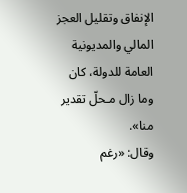الإنفاق وتقليل العجز المالي والمديونية العامة للدولة، كان وما زال مـحلّ تقدير منا».
وقال: «رغم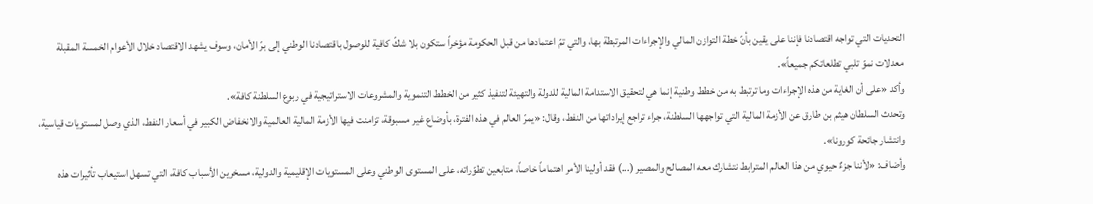التحديات التي تواجه اقتصادنا فإننا على يقين بأنّ خطة التوازن المالي والإجراءات المرتبطة بها، والتي تمّ اعتمادها من قبل الحكومة مؤخراً ستكون بلا شكّ كافية للوصول باقتصادنا الوطني إلى برّ الأمان، وسوف يشهد الاقتصاد خلال الأعوام الخمسة المقبلة معدلات نموّ تلبي تطلعاتكم جميعاً».
وأكد «على أن الغاية من هذه الإجراءات وما ترتبط به من خطط وطنية إنما هي لتحقيق الاستدامة المالية للدولة والتهيئة لتنفيذ كثير من الخطط التنموية والمشروعات الاستراتيجية في ربوع السلطنة كافة».
وتحدث السلطان هيثم بن طارق عن الأزمة المالية التي تواجهها السلطنة، جراء تراجع إيراداتها من النفط، وقال: «يمرّ العالم في هذه الفترة، بأوضاع غير مسبوقة، تزامنت فيها الأزمة المالية العالمية والانخفاض الكبير في أسعار النفط، الذي وصل لمستويات قياسية، وانتشار جائحة كورونا».
وأضاف: «لأننا جزءٌ حيوي من هذا العالم المترابط نتشارك معه المصالح والمصير (...) فقد أولينا الأمر اهتماماً خاصاً، متابعين تطوّراته، على المستوى الوطني وعلى المستويات الإقليمية والدولية، مسخرين الأسباب كافة، التي تسهل استيعاب تأثيرات هذه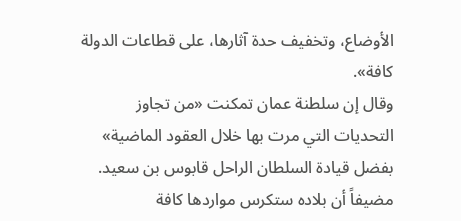الأوضاع، وتخفيف حدة آثارها، على قطاعات الدولة كافة».
وقال إن سلطنة عمان تمكنت «من تجاوز التحديات التي مرت بها خلال العقود الماضية» بفضل قيادة السلطان الراحل قابوس بن سعيد. مضيفاً أن بلاده ستكرس مواردها كافة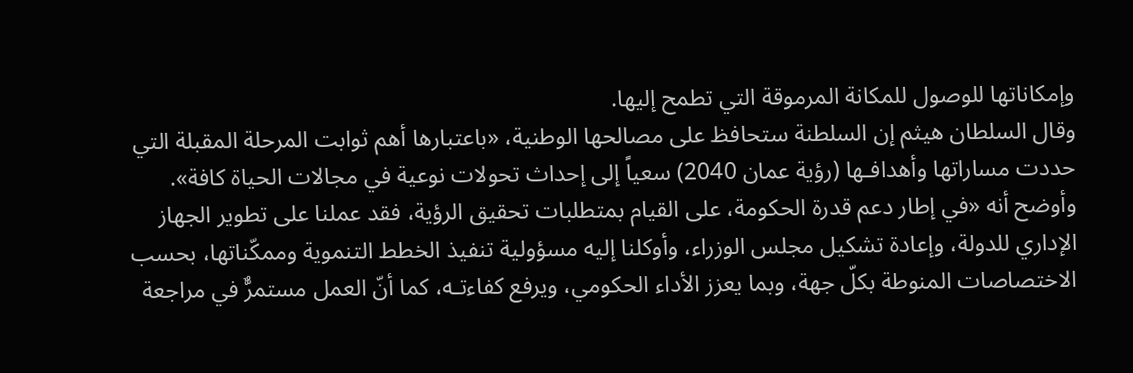وإمكاناتها للوصول للمكانة المرموقة التي تطمح إليها.
وقال السلطان هيثم إن السلطنة ستحافظ على مصالحها الوطنية، «باعتبارها أهم ثوابت المرحلة المقبلة التي حددت مساراتها وأهدافـها (رؤية عمان 2040) سعياً إلى إحداث تحولات نوعية في مجالات الحياة كافة».
وأوضح أنه «في إطار دعم قدرة الحكومة، على القيام بمتطلبات تحقيق الرؤية، فقد عملنا على تطوير الجهاز الإداري للدولة، وإعادة تشكيل مجلس الوزراء، وأوكلنا إليه مسؤولية تنفيذ الخطط التنموية وممكّناتها، بحسب الاختصاصات المنوطة بكلّ جهة، وبما يعزز الأداء الحكومي، ويرفع كفاءتـه، كما أنّ العمل مستمرٌّ في مراجعة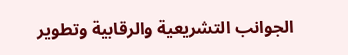الجوانب التشريعية والرقابية وتطوير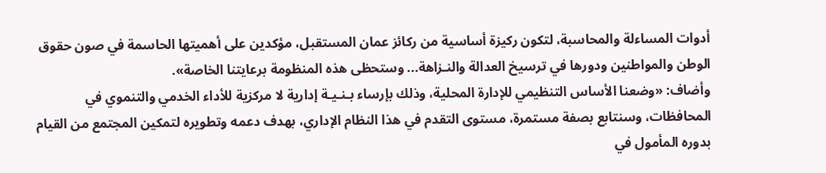أدوات المساءلة والمحاسبة، لتكون ركيزة أساسية من ركائز عمان المستقبل، مؤكدين على أهميتها الحاسمة في صون حقوق الوطن والمواطنين ودورها في ترسيخ العدالة والنـزاهة... وستحظى هذه المنظومة برعايتنا الخاصة».
وأضاف: «وضعنا الأساس التنظيمي للإدارة المحلية، وذلك بإرساء بـنـيـة إدارية لا مركزية للأداء الخدمي والتنموي في المحافظات، وسنتابع بصفة مستمرة، مستوى التقدم في هذا النظام الإداري، بهدف دعمه وتطويره لتمكين المجتمع من القيام بدوره المأمول في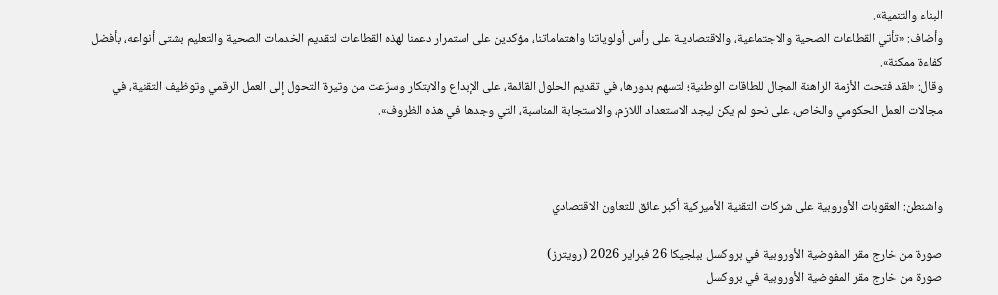البناء والتنمية».
وأضاف: «تأتي القطاعات الصحية والاجتماعية، والاقتصاديـة على رأس أولوياتنا واهتماماتنا، مؤكدين على استمرار دعمنا لهذه القطاعات لتقديم الخدمات الصحية والتعليم بشتى أنواعه، بأفضل كفاءة ممكنة».
وقال: «لقد فتحت الأزمة الراهنة المجال للطاقات الوطنية؛ لتسهم بدورها، في تقديم الحلول القائمة، على الإبداع والابتكار وسرّعت من وتيرة التحول إلى العمل الرقمي وتوظيف التقنية، في مجالات العمل الحكومي والخاص، على نحو لم يكن ليجد الاستعداد اللازم، والاستجابة المناسبة، التي وجدها في هذه الظروف».



واشنطن: العقوبات الأوروبية على شركات التقنية الأميركية أكبر عائق للتعاون الاقتصادي

صورة من خارج مقر المفوضية الأوروبية في بروكسل ببلجيكا 26 فبراير 2026 (رويترز)
صورة من خارج مقر المفوضية الأوروبية في بروكسل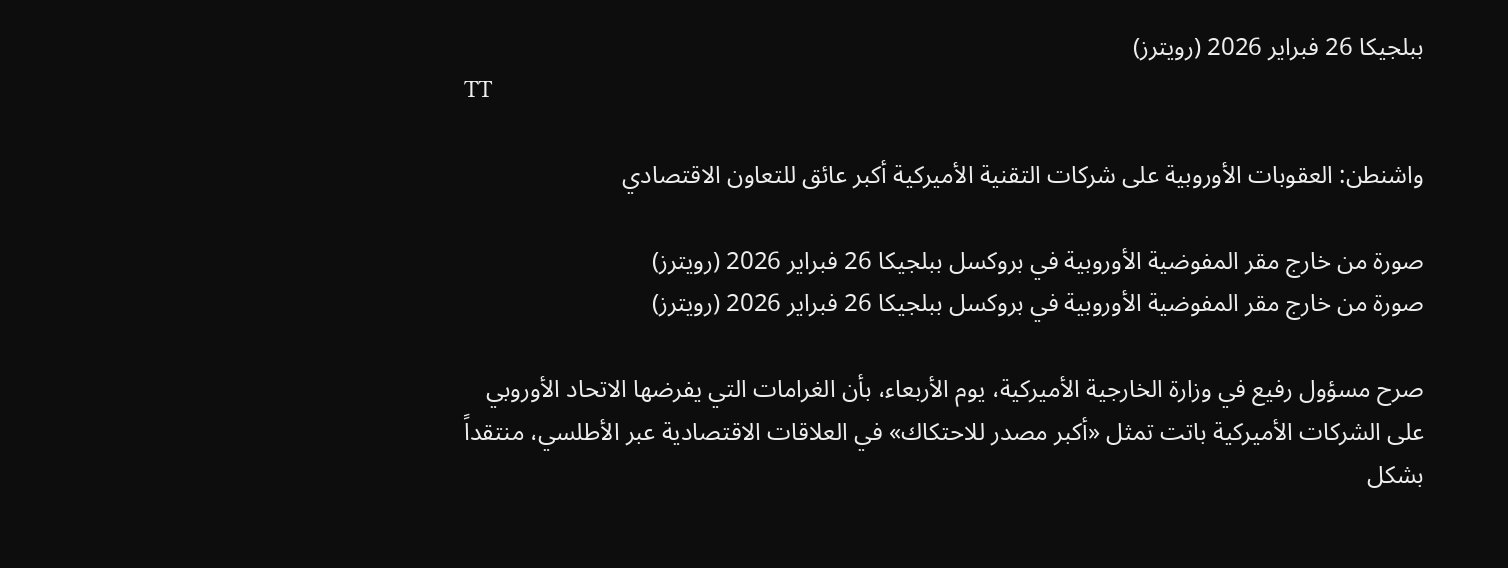ببلجيكا 26 فبراير 2026 (رويترز)
TT

واشنطن: العقوبات الأوروبية على شركات التقنية الأميركية أكبر عائق للتعاون الاقتصادي

صورة من خارج مقر المفوضية الأوروبية في بروكسل ببلجيكا 26 فبراير 2026 (رويترز)
صورة من خارج مقر المفوضية الأوروبية في بروكسل ببلجيكا 26 فبراير 2026 (رويترز)

صرح مسؤول رفيع في وزارة الخارجية الأميركية، يوم الأربعاء، بأن الغرامات التي يفرضها الاتحاد الأوروبي على الشركات الأميركية باتت تمثل «أكبر مصدر للاحتكاك» في العلاقات الاقتصادية عبر الأطلسي، منتقداً بشكل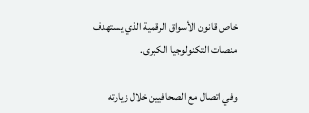خاص قانون الأسواق الرقمية الذي يستهدف منصات التكنولوجيا الكبرى.

وفي اتصال مع الصحافيين خلال زيارته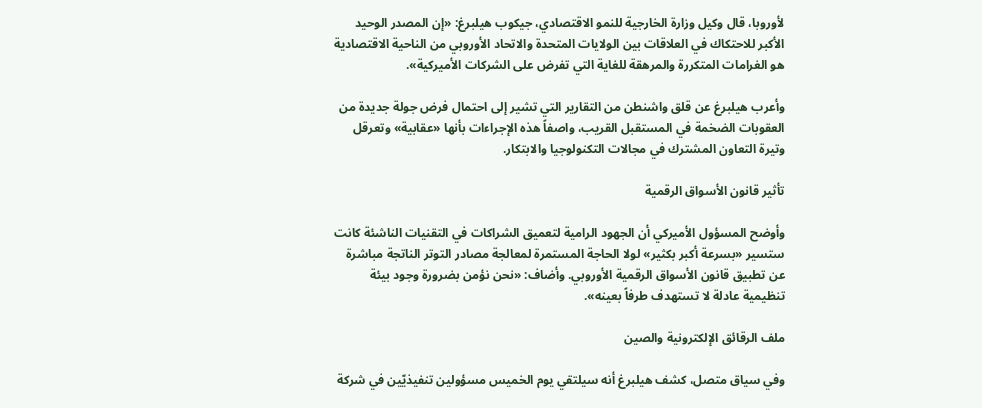لأوروبا، قال وكيل وزارة الخارجية للنمو الاقتصادي، جيكوب هيلبرغ: «إن المصدر الوحيد الأكبر للاحتكاك في العلاقات بين الولايات المتحدة والاتحاد الأوروبي من الناحية الاقتصادية هو الغرامات المتكررة والمرهقة للغاية التي تفرض على الشركات الأميركية».

وأعرب هيلبرغ عن قلق واشنطن من التقارير التي تشير إلى احتمال فرض جولة جديدة من العقوبات الضخمة في المستقبل القريب، واصفاً هذه الإجراءات بأنها «عقابية» وتعرقل وتيرة التعاون المشترك في مجالات التكنولوجيا والابتكار.

تأثير قانون الأسواق الرقمية

وأوضح المسؤول الأميركي أن الجهود الرامية لتعميق الشراكات في التقنيات الناشئة كانت ستسير «بسرعة أكبر بكثير» لولا الحاجة المستمرة لمعالجة مصادر التوتر الناتجة مباشرة عن تطبيق قانون الأسواق الرقمية الأوروبي. وأضاف: «نحن نؤمن بضرورة وجود بيئة تنظيمية عادلة لا تستهدف طرفاً بعينه».

ملف الرقائق الإلكترونية والصين

وفي سياق متصل، كشف هيلبرغ أنه سيلتقي يوم الخميس مسؤولين تنفيذيّين في شركة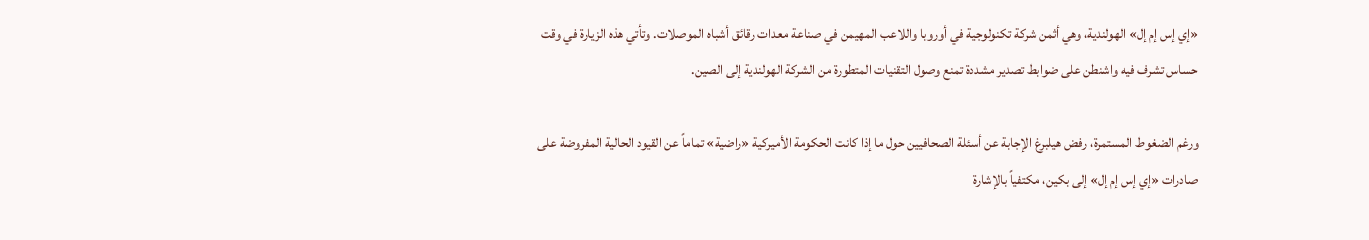«إي إس إم إل» الهولندية، وهي أثمن شركة تكنولوجية في أوروبا واللاعب المهيمن في صناعة معدات رقائق أشباه الموصلات. وتأتي هذه الزيارة في وقت حساس تشرف فيه واشنطن على ضوابط تصدير مشددة تمنع وصول التقنيات المتطورة من الشركة الهولندية إلى الصين.

ورغم الضغوط المستمرة، رفض هيلبرغ الإجابة عن أسئلة الصحافيين حول ما إذا كانت الحكومة الأميركية «راضية» تماماً عن القيود الحالية المفروضة على صادرات «إي إس إم إل» إلى بكين، مكتفياً بالإشارة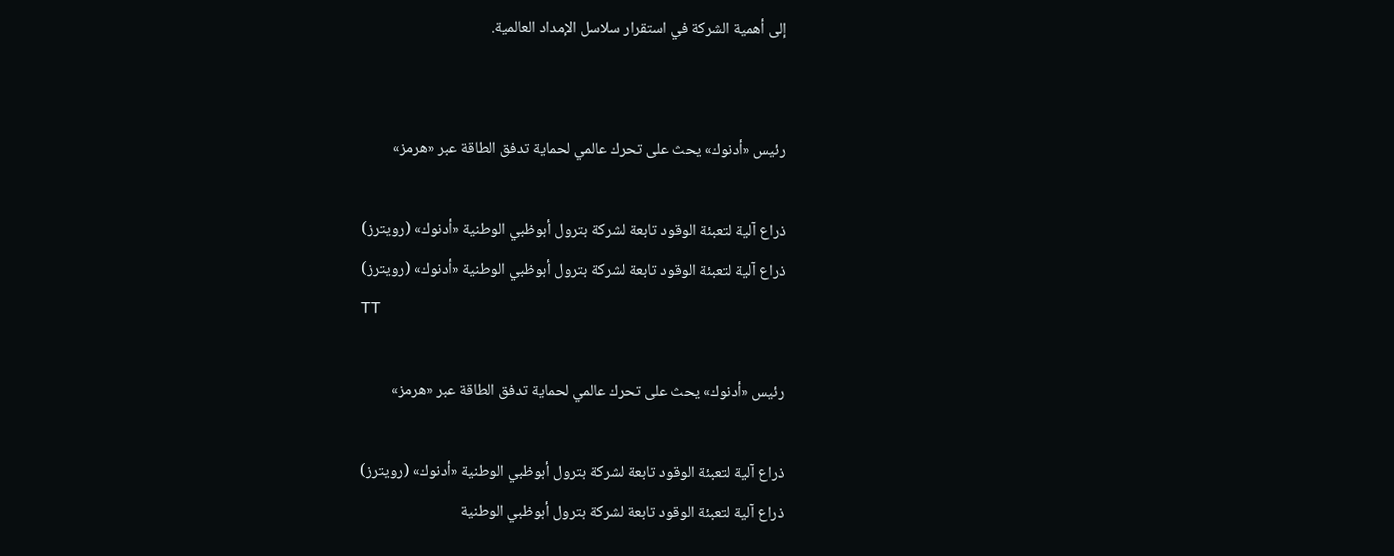إلى أهمية الشركة في استقرار سلاسل الإمداد العالمية.


رئيس «أدنوك» يحث على تحرك عالمي لحماية تدفق الطاقة عبر «هرمز»

ذراع آلية لتعبئة الوقود تابعة لشركة بترول أبوظبي الوطنية «أدنوك» (رويترز)
ذراع آلية لتعبئة الوقود تابعة لشركة بترول أبوظبي الوطنية «أدنوك» (رويترز)
TT

رئيس «أدنوك» يحث على تحرك عالمي لحماية تدفق الطاقة عبر «هرمز»

ذراع آلية لتعبئة الوقود تابعة لشركة بترول أبوظبي الوطنية «أدنوك» (رويترز)
ذراع آلية لتعبئة الوقود تابعة لشركة بترول أبوظبي الوطنية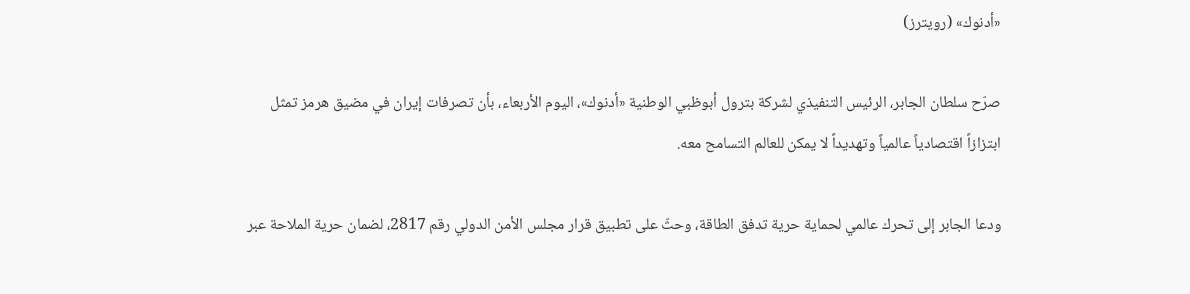«أدنوك» (رويترز)

صرّح سلطان الجابر، الرئيس التنفيذي لشركة بترول أبوظبي الوطنية «أدنوك»، اليوم الأربعاء، بأن تصرفات إيران في مضيق هرمز تمثل ابتزازاً اقتصادياً عالمياً وتهديداً لا يمكن للعالم التسامح معه.

ودعا الجابر إلى تحرك عالمي لحماية حرية تدفق الطاقة، وحثّ على تطبيق قرار مجلس الأمن الدولي رقم 2817، لضمان حرية الملاحة عبر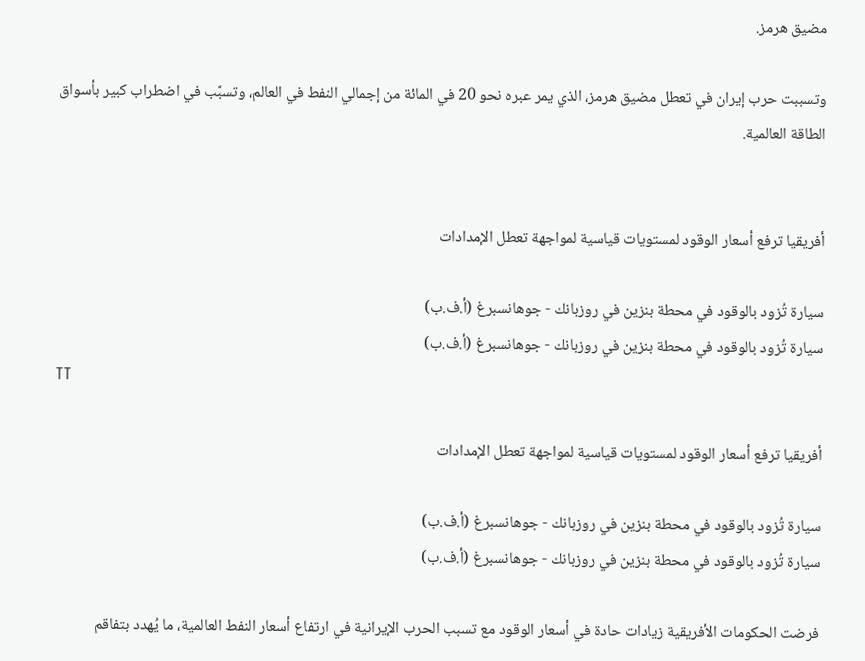مضيق هرمز.

وتسببت حرب إيران في تعطل مضيق هرمز، الذي يمر عبره نحو 20 في المائة من إجمالي النفط في العالم، وتسبَّب في اضطراب كبير بأسواق الطاقة العالمية.


أفريقيا ترفع أسعار الوقود لمستويات قياسية لمواجهة تعطل الإمدادات

سيارة تُزود بالوقود في محطة بنزين في روزبانك - جوهانسبرغ (أ.ف.ب)
سيارة تُزود بالوقود في محطة بنزين في روزبانك - جوهانسبرغ (أ.ف.ب)
TT

أفريقيا ترفع أسعار الوقود لمستويات قياسية لمواجهة تعطل الإمدادات

سيارة تُزود بالوقود في محطة بنزين في روزبانك - جوهانسبرغ (أ.ف.ب)
سيارة تُزود بالوقود في محطة بنزين في روزبانك - جوهانسبرغ (أ.ف.ب)

فرضت الحكومات الأفريقية زيادات حادة في أسعار الوقود مع تسبب الحرب الإيرانية في ارتفاع أسعار النفط العالمية، ما يُهدد بتفاقم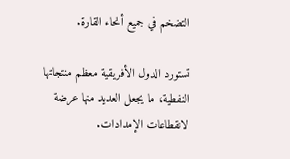التضخم في جميع أنحاء القارة.

تستورد الدول الأفريقية معظم منتجاتها النفطية، ما يجعل العديد منها عرضة لانقطاعات الإمدادات.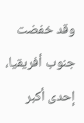وقد خفضت جنوب أفريقيا، إحدى أكبر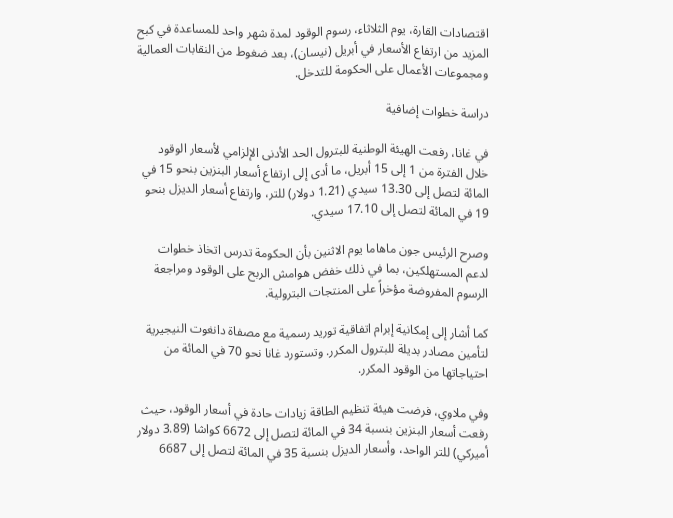اقتصادات القارة، يوم الثلاثاء، رسوم الوقود لمدة شهر واحد للمساعدة في كبح المزيد من ارتفاع الأسعار في أبريل (نيسان)، بعد ضغوط من النقابات العمالية ومجموعات الأعمال على الحكومة للتدخل.

دراسة خطوات إضافية

في غانا، رفعت الهيئة الوطنية للبترول الحد الأدنى الإلزامي لأسعار الوقود خلال الفترة من 1 إلى 15 أبريل، ما أدى إلى ارتفاع أسعار البنزين بنحو 15 في المائة لتصل إلى 13.30 سيدي (1.21 دولار) للتر، وارتفاع أسعار الديزل بنحو 19 في المائة لتصل إلى 17.10 سيدي.

وصرح الرئيس جون ماهاما يوم الاثنين بأن الحكومة تدرس اتخاذ خطوات لدعم المستهلكين، بما في ذلك خفض هوامش الربح على الوقود ومراجعة الرسوم المفروضة مؤخراً على المنتجات البترولية.

كما أشار إلى إمكانية إبرام اتفاقية توريد رسمية مع مصفاة دانغوت النيجيرية لتأمين مصادر بديلة للبترول المكرر. وتستورد غانا نحو 70 في المائة من احتياجاتها من الوقود المكرر.

وفي ملاوي، فرضت هيئة تنظيم الطاقة زيادات حادة في أسعار الوقود، حيث رفعت أسعار البنزين بنسبة 34 في المائة لتصل إلى 6672 كواشا (3.89 دولار أميركي) للتر الواحد، وأسعار الديزل بنسبة 35 في المائة لتصل إلى 6687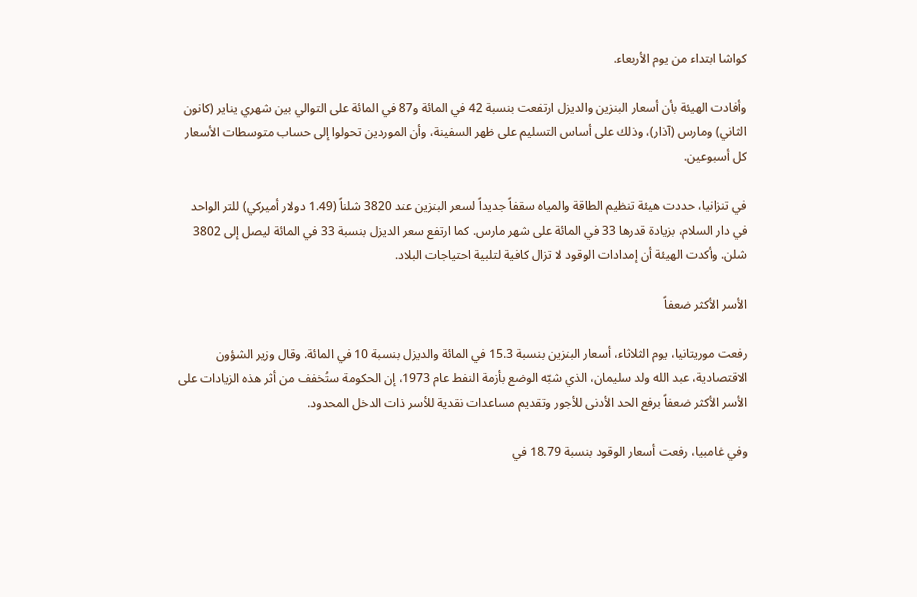كواشا ابتداء من يوم الأربعاء.

وأفادت الهيئة بأن أسعار البنزين والديزل ارتفعت بنسبة 42 في المائة و87 في المائة على التوالي بين شهري يناير (كانون الثاني) ومارس (آذار)، وذلك على أساس التسليم على ظهر السفينة، وأن الموردين تحولوا إلى حساب متوسطات الأسعار كل أسبوعين.

في تنزانيا، حددت هيئة تنظيم الطاقة والمياه سقفاً جديداً لسعر البنزين عند 3820 شلناً (1.49 دولار أميركي) للتر الواحد في دار السلام، بزيادة قدرها 33 في المائة على شهر مارس. كما ارتفع سعر الديزل بنسبة 33 في المائة ليصل إلى 3802 شلن. وأكدت الهيئة أن إمدادات الوقود لا تزال كافية لتلبية احتياجات البلاد.

الأسر الأكثر ضعفاً

رفعت موريتانيا، يوم الثلاثاء، أسعار البنزين بنسبة 15.3 في المائة والديزل بنسبة 10 في المائة. وقال وزير الشؤون الاقتصادية، عبد الله ولد سليمان، الذي شبّه الوضع بأزمة النفط عام 1973، إن الحكومة ستُخفف من أثر هذه الزيادات على الأسر الأكثر ضعفاً برفع الحد الأدنى للأجور وتقديم مساعدات نقدية للأسر ذات الدخل المحدود.

وفي غامبيا، رفعت أسعار الوقود بنسبة 18.79 في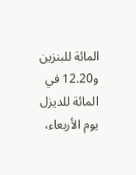المائة للبنزين و12.20 في المائة للديزل يوم الأربعاء،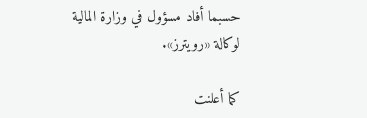حسبما أفاد مسؤول في وزارة المالية لوكالة «رويترز».

كما أعلنت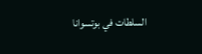السلطات في بوتسوانا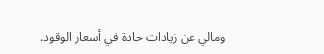ومالي عن زيادات حادة في أسعار الوقود.